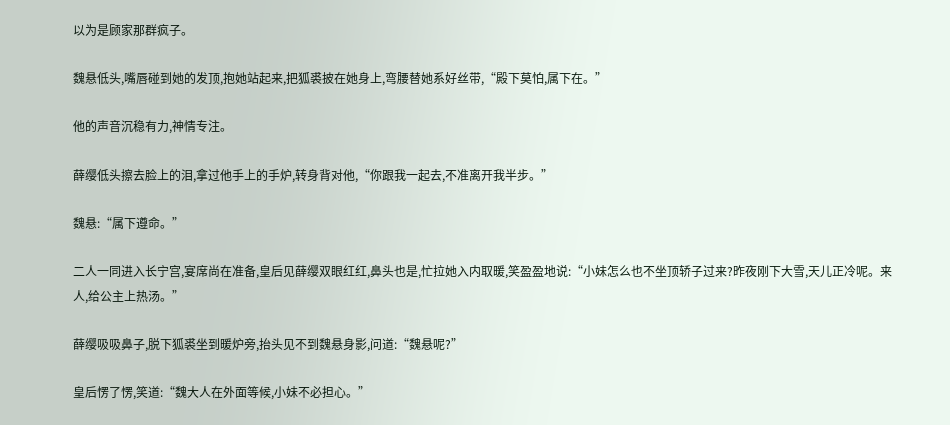以为是顾家那群疯子。

魏悬低头,嘴唇碰到她的发顶,抱她站起来,把狐裘披在她身上,弯腰替她系好丝带,“殿下莫怕,属下在。”

他的声音沉稳有力,神情专注。

薛缨低头擦去脸上的泪,拿过他手上的手炉,转身背对他,“你跟我一起去,不准离开我半步。”

魏悬:“属下遵命。”

二人一同进入长宁宫,宴席尚在准备,皇后见薛缨双眼红红,鼻头也是,忙拉她入内取暖,笑盈盈地说:“小妹怎么也不坐顶轿子过来?昨夜刚下大雪,天儿正冷呢。来人,给公主上热汤。”

薛缨吸吸鼻子,脱下狐裘坐到暖炉旁,抬头见不到魏悬身影,问道:“魏悬呢?”

皇后愣了愣,笑道:“魏大人在外面等候,小妹不必担心。”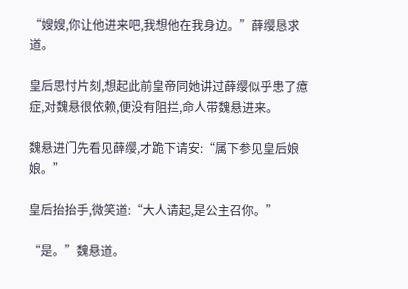“嫂嫂,你让他进来吧,我想他在我身边。”薛缨恳求道。

皇后思忖片刻,想起此前皇帝同她讲过薛缨似乎患了癔症,对魏悬很依赖,便没有阻拦,命人带魏悬进来。

魏悬进门先看见薛缨,才跪下请安:“属下参见皇后娘娘。”

皇后抬抬手,微笑道:“大人请起,是公主召你。”

“是。”魏悬道。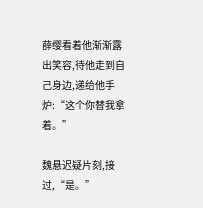薛缨看着他渐渐露出笑容,待他走到自己身边,递给他手炉:“这个你替我拿着。”

魏悬迟疑片刻,接过,“是。”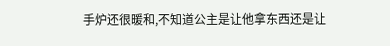手炉还很暖和,不知道公主是让他拿东西还是让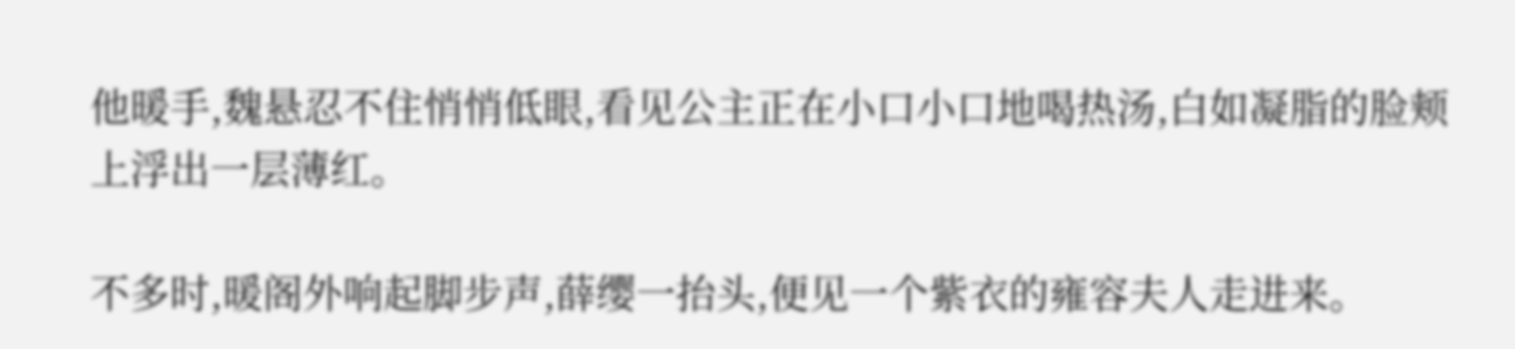他暖手,魏悬忍不住悄悄低眼,看见公主正在小口小口地喝热汤,白如凝脂的脸颊上浮出一层薄红。

不多时,暖阁外响起脚步声,薛缨一抬头,便见一个紫衣的雍容夫人走进来。